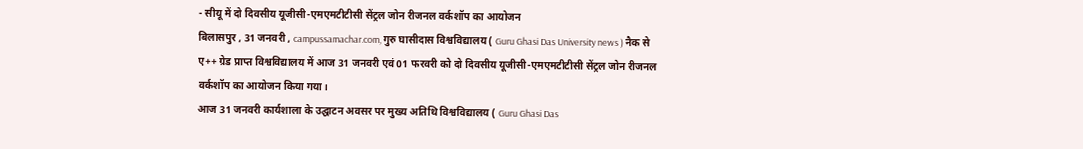- सीयू में दो दिवसीय यूजीसी-एमएमटीटीसी सेंट्रल जोन रीजनल वर्कशॉप का आयोजन
बिलासपुर , 31 जनवरी , campussamachar.com, गुरु घासीदास विश्वविद्यालय ( Guru Ghasi Das University news ) नैक से ए++ ग्रेड प्राप्त विश्वविद्यालय में आज 31 जनवरी एवं 01 फरवरी को दो दिवसीय यूजीसी-एमएमटीटीसी सेंट्रल जोन रीजनल वर्कशॉप का आयोजन किया गया।
आज 31 जनवरी कार्यशाला के उद्घाटन अवसर पर मुख्य अतिथि विश्वविद्यालय ( Guru Ghasi Das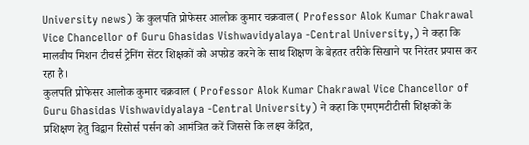University news) के कुलपति प्रोफेसर आलोक कुमार चक्रवाल( Professor Alok Kumar Chakrawal Vice Chancellor of Guru Ghasidas Vishwavidyalaya -Central University,) ने कहा कि मालवीय मिशन टीचर्स ट्रेनिंग सेंटर शिक्षकों को अपग्रेड करने के साथ शिक्षण के बेहतर तरीके सिखाने पर निरंतर प्रयास कर रहा है।
कुलपति प्रोफेसर आलोक कुमार चक्रवाल ( Professor Alok Kumar Chakrawal Vice Chancellor of Guru Ghasidas Vishwavidyalaya -Central University) ने कहा कि एमएमटीटीसी शिक्षकों के प्रशिक्षण हेतु विद्वान रिसोर्स पर्सन को आमंत्रित करें जिससे कि लक्ष्य केंद्रित,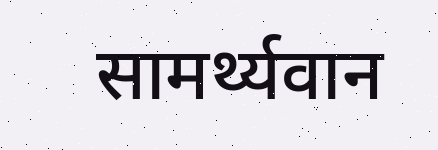सामर्थ्यवान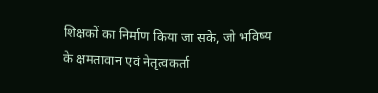शिक्षकों का निर्माण किया जा सके, जो भविष्य के क्षमतावान एवं नेतृत्वकर्ता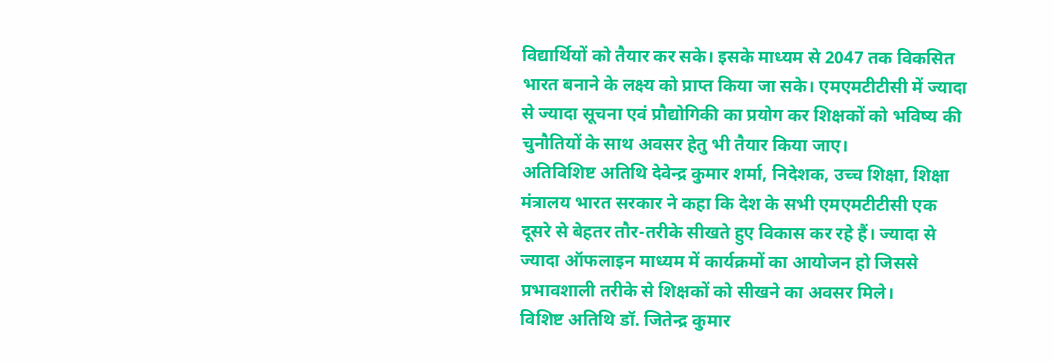विद्यार्थियों को तैयार कर सके। इसके माध्यम से 2047 तक विकसित भारत बनाने के लक्ष्य को प्राप्त किया जा सके। एमएमटीटीसी में ज्यादा से ज्यादा सूचना एवं प्रौद्योगिकी का प्रयोग कर शिक्षकों को भविष्य की चुनौतियों के साथ अवसर हेतु भी तैयार किया जाए।
अतिविशिष्ट अतिथि देवेन्द्र कुमार शर्मा, निदेशक, उच्च शिक्षा, शिक्षा मंत्रालय भारत सरकार ने कहा कि देश के सभी एमएमटीटीसी एक दूसरे से बेहतर तौर-तरीके सीखते हुए विकास कर रहे हैं। ज्यादा से ज्यादा ऑफलाइन माध्यम में कार्यक्रमों का आयोजन हो जिससे प्रभावशाली तरीके से शिक्षकों को सीखने का अवसर मिले।
विशिष्ट अतिथि डॉ. जितेन्द्र कुमार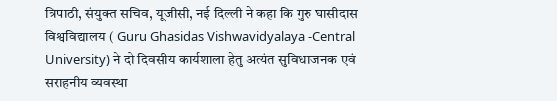त्रिपाठी, संयुक्त सचिव, यूजीसी, नई दिल्ली ने कहा कि गुरु घासीदास विश्वविद्यालय ( Guru Ghasidas Vishwavidyalaya -Central University) ने दो दिवसीय कार्यशाला हेतु अत्यंत सुविधाजनक एवं सराहनीय व्यवस्था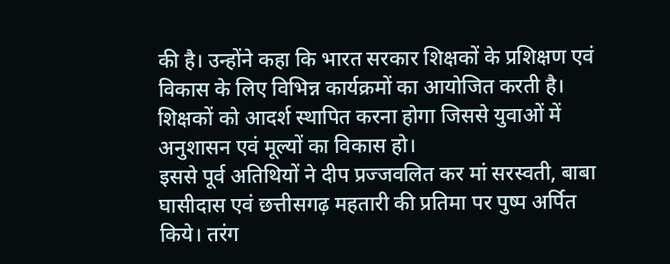की है। उन्होंने कहा कि भारत सरकार शिक्षकों के प्रशिक्षण एवं विकास के लिए विभिन्न कार्यक्रमों का आयोजित करती है। शिक्षकों को आदर्श स्थापित करना होगा जिससे युवाओं में अनुशासन एवं मूल्यों का विकास हो।
इससे पूर्व अतिथियों ने दीप प्रज्जवलित कर मां सरस्वती, बाबा घासीदास एवं छत्तीसगढ़ महतारी की प्रतिमा पर पुष्प अर्पित किये। तरंग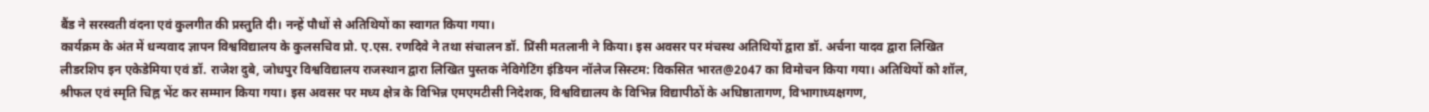बैंड ने सरस्वती वंदना एवं कुलगीत की प्रस्तुति दी। नन्हें पौधों से अतिथियों का स्वागत किया गया।
कार्यक्रम के अंत में धन्यवाद ज्ञापन विश्वविद्यालय के कुलसचिव प्रो. ए.एस. रणदिवे ने तथा संचालन डॉ. प्रिंसी मतलानी ने किया। इस अवसर पर मंचस्थ अतिथियों द्वारा डॉ. अर्चना यादव द्वारा लिखित लीडरशिप इन एकेडेमिया एवं डॉ. राजेश दुबे, जोधपुर विश्वविद्यालय राजस्थान द्वारा लिखित पुस्तक नेविगेटिंग इंडियन नॉलेज सिस्टम: विकसित भारत@2047 का विमोचन किया गया। अतिथियों को शॉल, श्रीफल एवं स्मृति चिह्न भेंट कर सम्मान किया गया। इस अवसर पर मध्य क्षेत्र के विभिन्न एमएमटीसी निदेशक, विश्वविद्यालय के विभिन्न विद्यापीठों के अधिष्ठातागण, विभागाध्यक्षगण,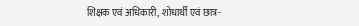शिक्षक एवं अधिकारी, शोधार्थी एवं छात्र-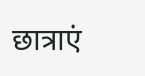छात्राएं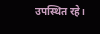उपस्थित रहे।